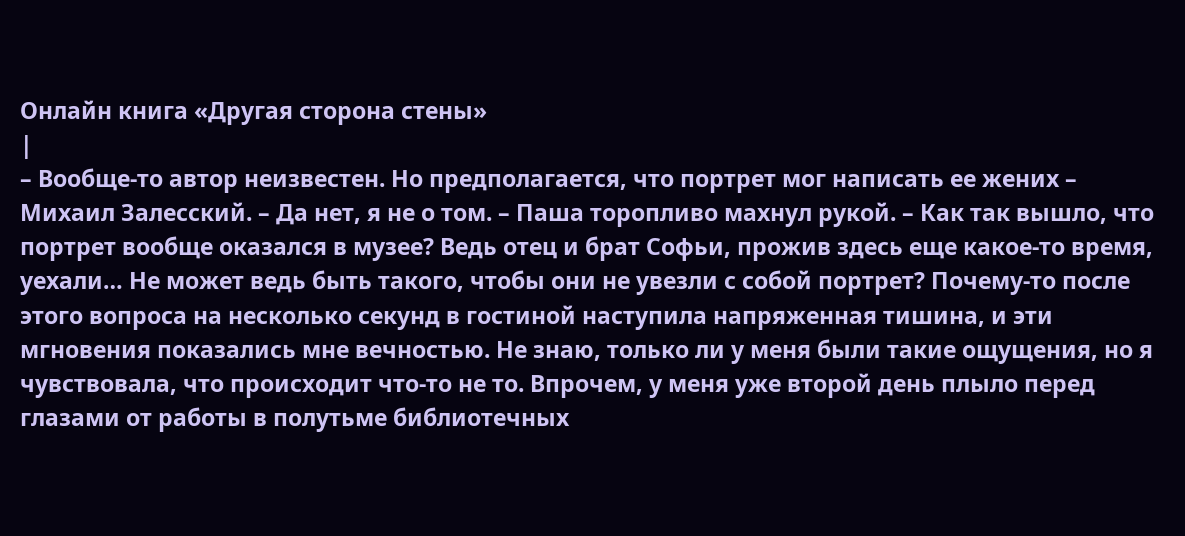Онлайн книга «Другая сторона стены»
|
– Вообще-то автор неизвестен. Но предполагается, что портрет мог написать ее жених – Михаил Залесский. – Да нет, я не о том. – Паша торопливо махнул рукой. – Как так вышло, что портрет вообще оказался в музее? Ведь отец и брат Софьи, прожив здесь еще какое-то время, уехали… Не может ведь быть такого, чтобы они не увезли с собой портрет? Почему-то после этого вопроса на несколько секунд в гостиной наступила напряженная тишина, и эти мгновения показались мне вечностью. Не знаю, только ли у меня были такие ощущения, но я чувствовала, что происходит что-то не то. Впрочем, у меня уже второй день плыло перед глазами от работы в полутьме библиотечных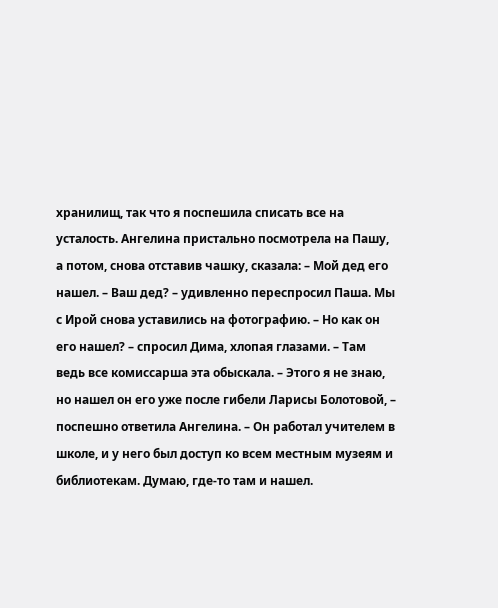хранилищ, так что я поспешила списать все на усталость. Ангелина пристально посмотрела на Пашу, а потом, снова отставив чашку, сказала: – Мой дед его нашел. – Ваш дед? – удивленно переспросил Паша. Мы с Ирой снова уставились на фотографию. – Но как он его нашел? – спросил Дима, хлопая глазами. – Там ведь все комиссарша эта обыскала. – Этого я не знаю, но нашел он его уже после гибели Ларисы Болотовой, – поспешно ответила Ангелина. – Он работал учителем в школе, и у него был доступ ко всем местным музеям и библиотекам. Думаю, где-то там и нашел.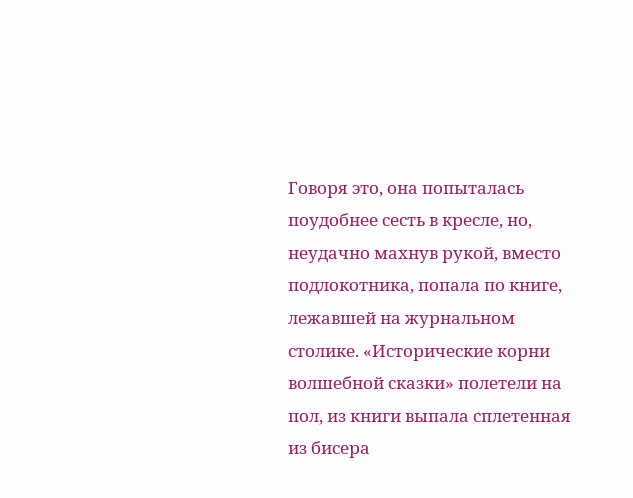Говоря это, она попыталась поудобнее сесть в кресле, но, неудачно махнув рукой, вместо подлокотника, попала по книге, лежавшей на журнальном столике. «Исторические корни волшебной сказки» полетели на пол, из книги выпала сплетенная из бисера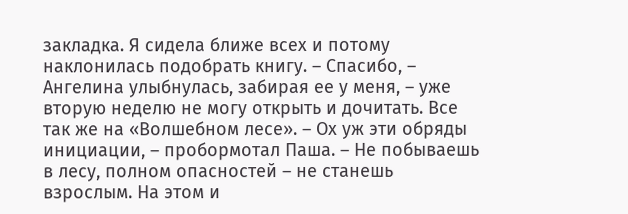закладка. Я сидела ближе всех и потому наклонилась подобрать книгу. – Спасибо, – Ангелина улыбнулась, забирая ее у меня, – уже вторую неделю не могу открыть и дочитать. Все так же на «Волшебном лесе». – Ох уж эти обряды инициации, – пробормотал Паша. – Не побываешь в лесу, полном опасностей – не станешь взрослым. На этом и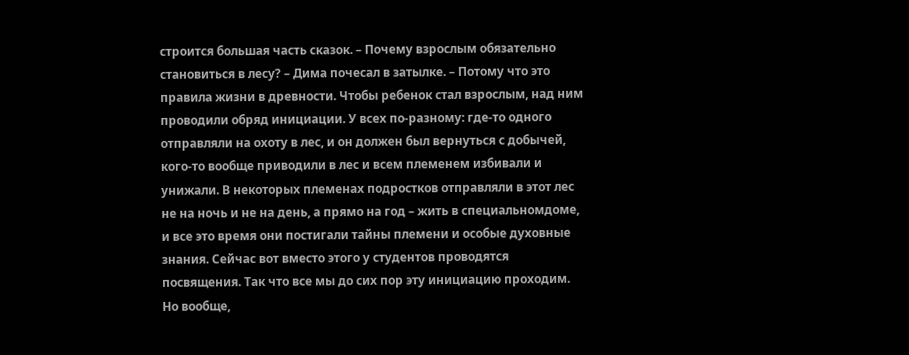строится большая часть сказок. – Почему взрослым обязательно становиться в лесу? – Дима почесал в затылке. – Потому что это правила жизни в древности. Чтобы ребенок стал взрослым, над ним проводили обряд инициации. У всех по-разному: где-то одного отправляли на охоту в лес, и он должен был вернуться с добычей, кого-то вообще приводили в лес и всем племенем избивали и унижали. В некоторых племенах подростков отправляли в этот лес не на ночь и не на день, а прямо на год – жить в специальномдоме, и все это время они постигали тайны племени и особые духовные знания. Сейчас вот вместо этого у студентов проводятся посвящения. Так что все мы до сих пор эту инициацию проходим. Но вообще,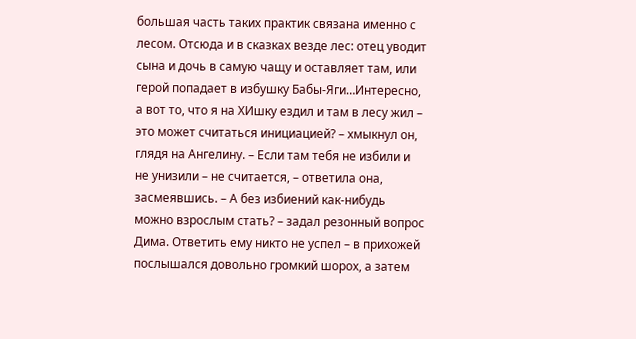большая часть таких практик связана именно с лесом. Отсюда и в сказках везде лес: отец уводит сына и дочь в самую чащу и оставляет там, или герой попадает в избушку Бабы-Яги…Интересно, а вот то, что я на ХИшку ездил и там в лесу жил – это может считаться инициацией? – хмыкнул он, глядя на Ангелину. – Если там тебя не избили и не унизили – не считается, – ответила она, засмеявшись. – А без избиений как-нибудь можно взрослым стать? – задал резонный вопрос Дима. Ответить ему никто не успел – в прихожей послышался довольно громкий шорох, а затем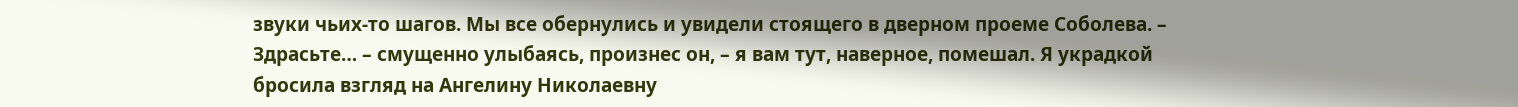звуки чьих-то шагов. Мы все обернулись и увидели стоящего в дверном проеме Соболева. – Здрасьте… – смущенно улыбаясь, произнес он, – я вам тут, наверное, помешал. Я украдкой бросила взгляд на Ангелину Николаевну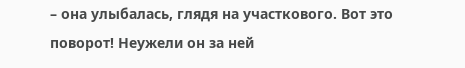– она улыбалась, глядя на участкового. Вот это поворот! Неужели он за ней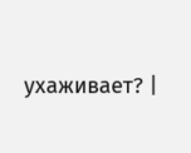ухаживает? |